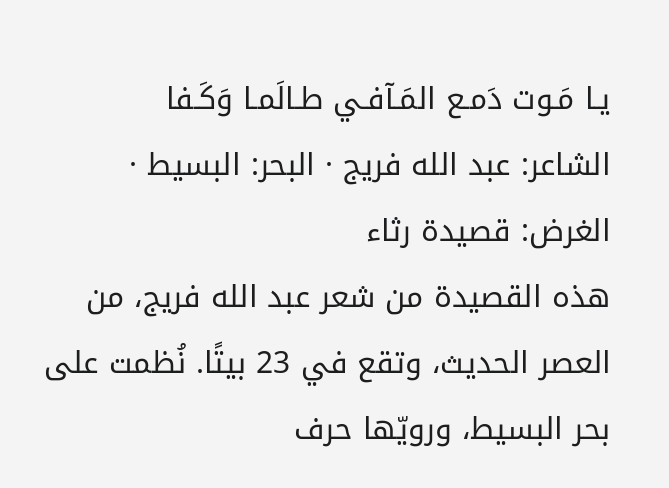يـا مَـوت دَمـع المَـآفـي طـالَمـا وَكَـفا
الشاعر: عبد الله فريج · البحر: البسيط · الغرض: قصيدة رثاء
هذه القصيدة من شعر عبد الله فريج، من العصر الحديث، وتقع في 23 بيتًا. نُظمت على بحر البسيط، ورويّها حرف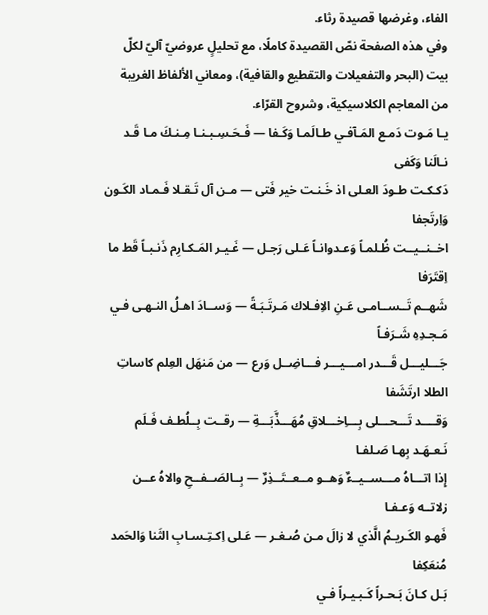الفاء، وغرضها قصيدة رثاء.
وفي هذه الصفحة نصّ القصيدة كاملًا، مع تحليلٍ عروضيّ آليّ لكلّ بيت (البحر والتفعيلات والتقطيع والقافية)، ومعاني الألفاظ الغريبة من المعاجم الكلاسيكية، وشروح القرّاء.
يـا مَـوت دَمـع المَـآفـي طـالَمـا وَكَـفا — فَـحَـسِـبـنـا مِـنـكَ مـا قَـد نـالَنا وَكَفى
دَكـكـت طـودَ العـلى اذ خَـنـت خير فَتى — مـن آل تَـقـلا فَـمـاد الكَـون وَاِرتَجفا
اخــنــيــت ظُـلمـاً وَعـدوانـاً عَـلى رَجـل — غَـيـر المَـكـارِم ذَنـبـاً قَط ما اِقتَرَفا
شَهــم تَــســامـى عَـنِ الاِفـلاك مَـرتَـبَـةً — وَســادَ اهـلُ النـهـى فـي مَـجـدِهِ شَـرَفـاً
جَـــليـــل قَـــدر امـــيـــر فـــاضِــل وَرع — من مَنهَل العِلم كاساتِ الطلا ارتَشَفا
وَقــــد تَـــحـــلى بِـــاِخـــلاقِ مُهَـــذَّبَـــةِ — رقــت بِــلُطـف فَـلَم نَـعـهَـد بِهـا صَـلفـا
إِذا اتـــاهُ مـــســيــءٌ وَهــو مــعــتَــذِرٌ — بِــالصَــفــحِ والاهُ عــن زلاتــه وَعـفـا
فَهـو الكَـريـمُ الَّذي لا زالَ مـن صُـغـر — عَـلى اِكـتِـسـابِ الثَنا وَالحَمد مُنعَكِفا
بَـل كـانَ بَـحـراً كَـبـيـراً فـي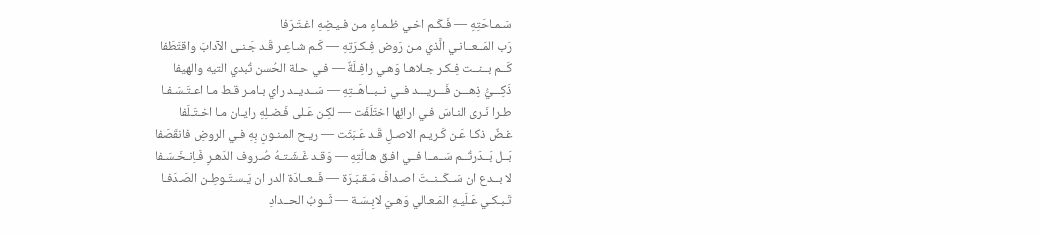سَـمـاحَتِهِ — فَـكَـم اخـي ظـمـاءٍ مـن فـيـضِهِ اغـتَـرَفا
رَب المَــعــانـي الَّذي مـن رَوض فِـكـرَتِهِ — كَـم شـاعِـر قَـد جَـنـى الآدابَ واقتَطَفا
كَــم بــنــت فِـكـر جـلاهـا وَهـي رافِـلَةٌ — فـي حـلة الحُسن تُبدي التيه والهيفا
ذَكِـــيُّ ذِهـــن فَـــريـــد فــي نــبــاهَــتِهِ — سَــديــد راي بـامـر قـط مـا اعـتَـسَـفـا
طـرا نَـرى النـاسَ فـي ارائِها اختَلَفَت — لكِـن عَـلى فَـضـلِهِ رايـان مـا اخـتَـلَفا
غـضٌ ذكـا عَـن كَـريـم الاصـلِ قَـد عَـبَثَت — ريـح المـنـونِ بِهِ فـي الروضِ فانقَصَفا
بَــل بَــدَرتُــم سَــمــا فــي افـق هـالَتِهِ — وَقـد غَـشَـتـهُ صُـروف الدَهـرِ فَـاِنـخَـسَـفا
لا بــدع ان سَــكَــنــتَ اصـدافَ مَـقـبَـرَة — فَــعــادَة الدر ان يَـسـتَـوطِـن الصَـدَفـا
تَـبـكـي عَـلَيـهِ المَـعـالي وَهـيَ لابِـسَـة — ثَــوبُ الحــدادِ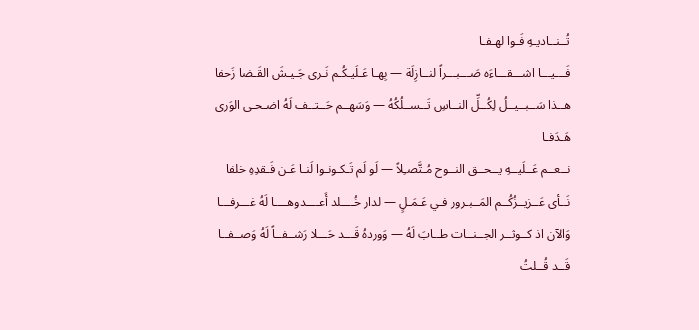تُــنــاديـهِ فَـوا لهـفـا
فَـــيـــا اشـــقـــاءَه صَـــبـــراً لنــازِلَة — بِهـا عَـلَيـكُـم نَـرى جَـيـشَ القَـضا زَحفا
هــذا سَــبــيــلُ لِكُــلِّ النــاسِ تَــســلُكُهُ — وَسَهــم حَــتــف لَهُ اضـحـى الوَرى هَـدَفـا
نــعــم عَــلَيــهِ يــحــق النــوح مُـتَّصـِلاً — لَو لَم تَـكـونـوا لَنـا عَـن فَـقدِهِ خلفا
نَــأى عَــزيــزُكُــم المَــبـرور فـي عَـمَـلٍ — لدار خُــــلد أَعــــدوهــــا لَهُ غـــرفـــا
وَالآن اذ كــوثــر الجــنــات طــابَ لَهُ — وَوردهُ قَـــد حَـــلا رَشــفــاً لَهُ وَصــفــا
قَــد قُــلتُ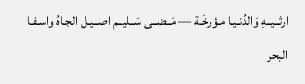ارثــيــهِ وَالدُنـيـا مـؤرخَـة — مَــضــى سَــليــم اصــيـل الجـاهُ واسـفـا
البحر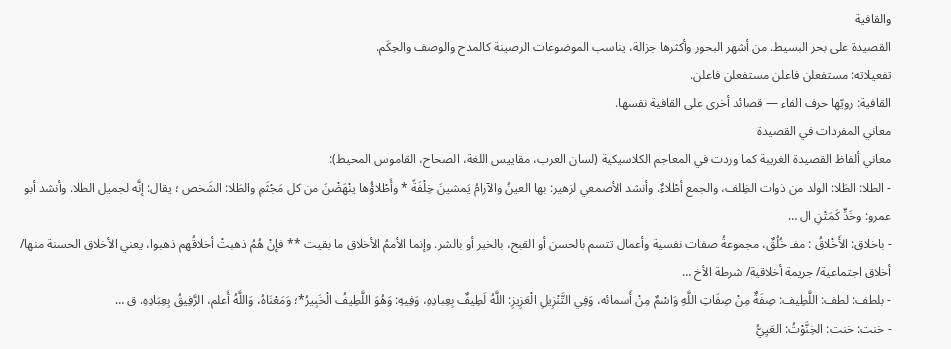والقافية
القصيدة على بحر البسيط. من أشهر البحور وأكثرها جزالة، يناسب الموضوعات الرصينة كالمدح والوصف والحِكَم.
تفعيلاته: مستفعلن فاعلن مستفعلن فاعلن.
القافية: رويّها حرف الفاء — قصائد أخرى على القافية نفسها.
معاني المفردات في القصيدة
معاني ألفاظ القصيدة الغريبة كما وردت في المعاجم الكلاسيكية (لسان العرب، مقاييس اللغة، الصحاح، القاموس المحيط):
- الطلا: الطَلا: الولد من ذوات الظِلف، والجمع أطْلاءٌ. وأنشد الأصمعي لزهير: بها العينُ والآرامُ يَمشينَ خِلْفَةً * وأَطْلاؤُها ينْهَضْنَ من كل مَجْثَمِ والطَلا: الشَخص ؛ يقال: إنَّه لجميل الطلا. وأنشد أبو عمرو: وخَدٍّ كَمَتْنِ ال …
- باخلاق: الأَخْلاقُ : مفـ خُلُقٌ، مجموعةُ صفات نفسية وأعمال تتسم بالحسن أو القبح، بالخير أو بالشر. وإنما الأممُ الأخلاق ما بقيت ** فإنْ هُمُ ذهبتْ أخلاقُهم ذهبوا، يعني الأخلاق الحسنة منها/ أخلاق اجتماعية/ جريمة أخلاقية/ شرطة الأخ …
- بلطف: لطف: اللَّطِيف: صِفَةٌ مِنْ صِفَاتِ اللَّهِ وَاسْمٌ مِنْ أَسمائه، وَفِي التَّنْزِيلِ الْعَزِيزِ: اللَّهُ لَطِيفٌ بِعِبادِهِ، وَفِيهِ: وَهُوَ اللَّطِيفُ الْخَبِيرُ*؛ وَمَعْنَاهُ، وَاللَّهُ أَعلم، الرَّفِيقُ بِعِبَادِهِ. ق …
- خنت: خنت: الخِنَّوْتُ: العَيِيُّ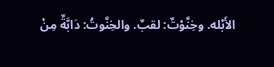الأَبْله. وخِنَّوْتٌ: لقبٌ. والخِنَّوتُ: دَابَّةٌ مِنْ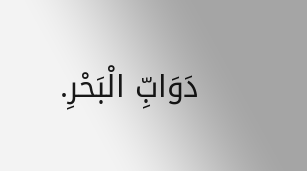دَوَابِّ الْبَحْرِ.